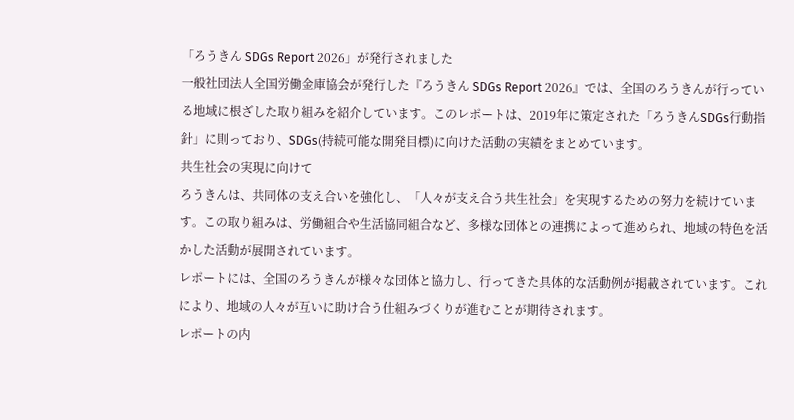「ろうきん SDGs Report 2026」が発行されました
一般社団法人全国労働金庫協会が発行した『ろうきん SDGs Report 2026』では、全国のろうきんが行っている地域に根ざした取り組みを紹介しています。このレポートは、2019年に策定された「ろうきんSDGs行動指針」に則っており、SDGs(持続可能な開発目標)に向けた活動の実績をまとめています。
共生社会の実現に向けて
ろうきんは、共同体の支え合いを強化し、「人々が支え合う共生社会」を実現するための努力を続けています。この取り組みは、労働組合や生活協同組合など、多様な団体との連携によって進められ、地域の特色を活かした活動が展開されています。
レポートには、全国のろうきんが様々な団体と協力し、行ってきた具体的な活動例が掲載されています。これにより、地域の人々が互いに助け合う仕組みづくりが進むことが期待されます。
レポートの内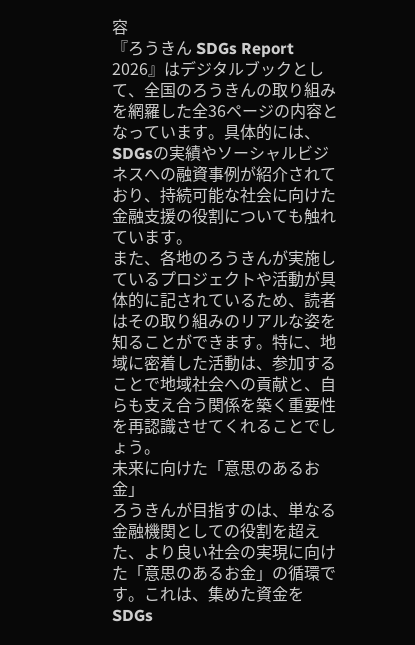容
『ろうきん SDGs Report 2026』はデジタルブックとして、全国のろうきんの取り組みを網羅した全36ページの内容となっています。具体的には、SDGsの実績やソーシャルビジネスへの融資事例が紹介されており、持続可能な社会に向けた金融支援の役割についても触れています。
また、各地のろうきんが実施しているプロジェクトや活動が具体的に記されているため、読者はその取り組みのリアルな姿を知ることができます。特に、地域に密着した活動は、参加することで地域社会への貢献と、自らも支え合う関係を築く重要性を再認識させてくれることでしょう。
未来に向けた「意思のあるお金」
ろうきんが目指すのは、単なる金融機関としての役割を超えた、より良い社会の実現に向けた「意思のあるお金」の循環です。これは、集めた資金をSDGs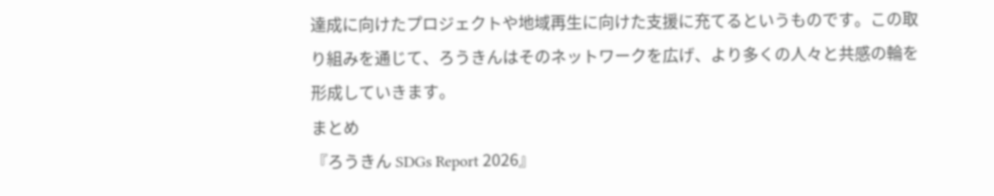達成に向けたプロジェクトや地域再生に向けた支援に充てるというものです。この取り組みを通じて、ろうきんはそのネットワークを広げ、より多くの人々と共感の輪を形成していきます。
まとめ
『ろうきん SDGs Report 2026』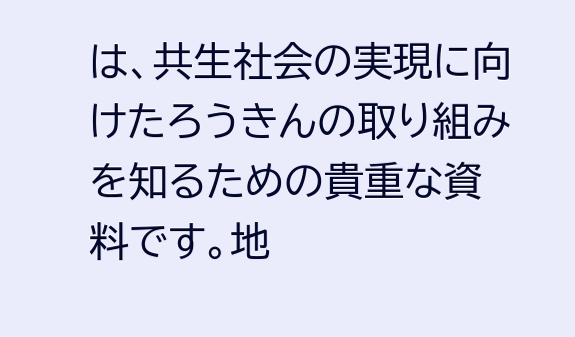は、共生社会の実現に向けたろうきんの取り組みを知るための貴重な資料です。地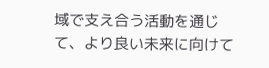域で支え合う活動を通じて、より良い未来に向けて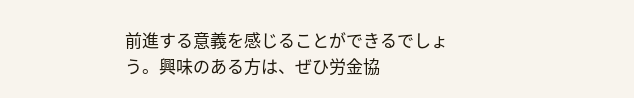前進する意義を感じることができるでしょう。興味のある方は、ぜひ労金協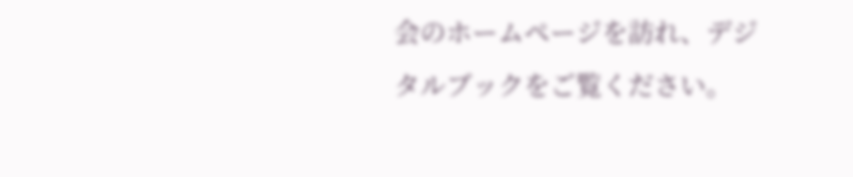会のホームページを訪れ、デジタルブックをご覧ください。